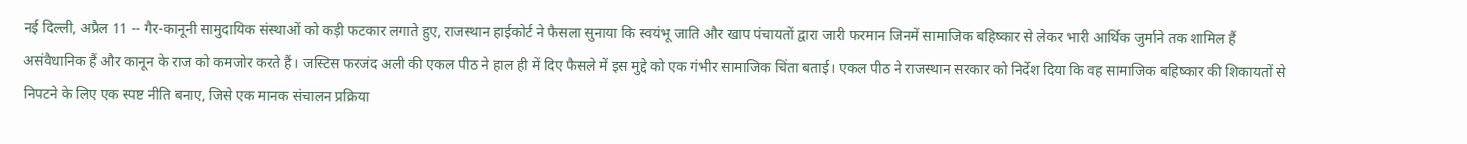नई दिल्ली, अप्रैल 11 -- गैर-कानूनी सामुदायिक संस्थाओं को कड़ी फटकार लगाते हुए, राजस्थान हाईकोर्ट ने फैसला सुनाया कि स्वयंभू जाति और खाप पंचायतों द्वारा जारी फरमान जिनमें सामाजिक बहिष्कार से लेकर भारी आर्थिक जुर्माने तक शामिल हैं असंवैधानिक हैं और कानून के राज को कमजोर करते हैं। जस्टिस फरजंद अली की एकल पीठ ने हाल ही में दिए फैसले में इस मुद्दे को एक गंभीर सामाजिक चिंता बताई। एकल पीठ ने राजस्थान सरकार को निर्देश दिया कि वह सामाजिक बहिष्कार की शिकायतों से निपटने के लिए एक स्पष्ट नीति बनाए, जिसे एक मानक संचालन प्रक्रिया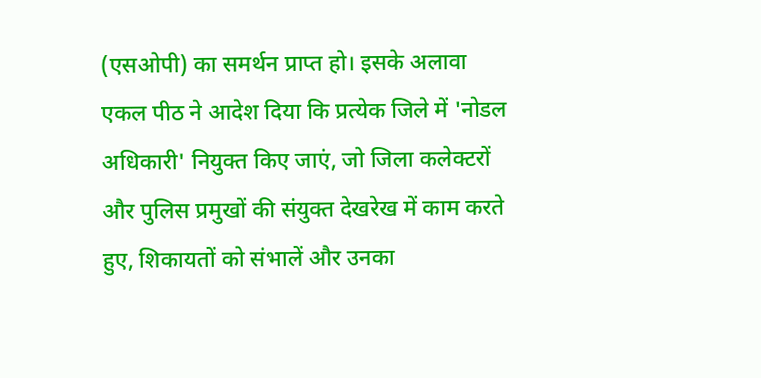(एसओपी) का समर्थन प्राप्त हो। इसके अलावा एकल पीठ ने आदेश दिया कि प्रत्येक जिले में 'नोडल अधिकारी' नियुक्त किए जाएं, जो जिला कलेक्टरों और पुलिस प्रमुखों की संयुक्त देखरेख में काम करते हुए, शिकायतों को संभालें और उनका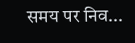समय पर निव...